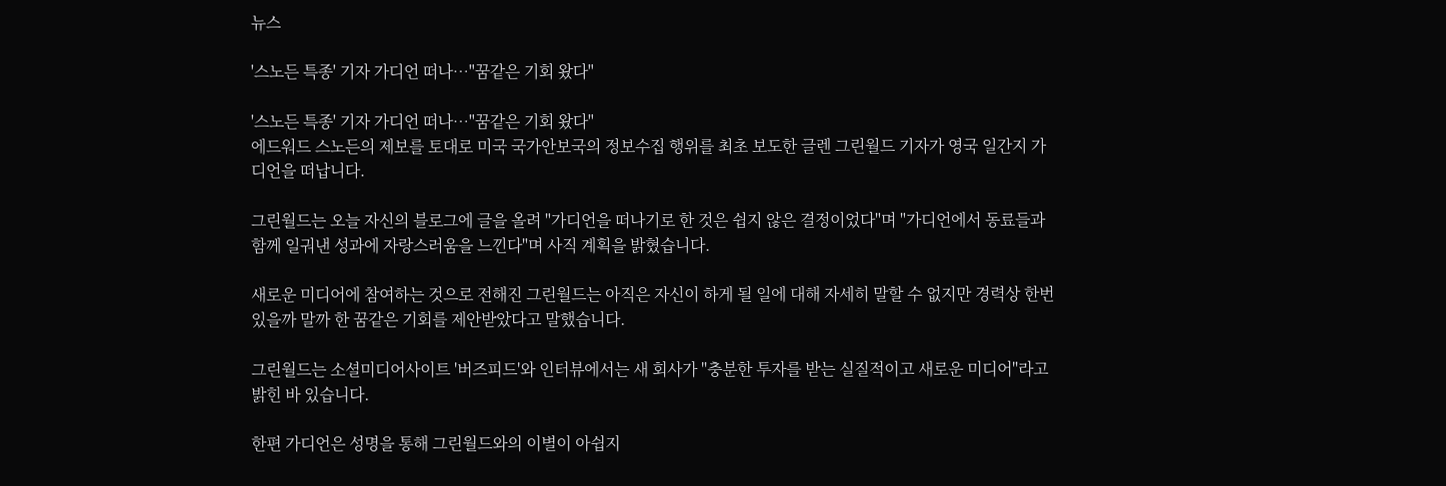뉴스

'스노든 특종' 기자 가디언 떠나…"꿈같은 기회 왔다"

'스노든 특종' 기자 가디언 떠나…"꿈같은 기회 왔다"
에드워드 스노든의 제보를 토대로 미국 국가안보국의 정보수집 행위를 최초 보도한 글렌 그린월드 기자가 영국 일간지 가디언을 떠납니다.

그린월드는 오늘 자신의 블로그에 글을 올려 "가디언을 떠나기로 한 것은 쉽지 않은 결정이었다"며 "가디언에서 동료들과 함께 일궈낸 성과에 자랑스러움을 느낀다"며 사직 계획을 밝혔습니다.

새로운 미디어에 참여하는 것으로 전해진 그린월드는 아직은 자신이 하게 될 일에 대해 자세히 말할 수 없지만 경력상 한번 있을까 말까 한 꿈같은 기회를 제안받았다고 말했습니다.

그린월드는 소셜미디어사이트 '버즈피드'와 인터뷰에서는 새 회사가 "충분한 투자를 받는 실질적이고 새로운 미디어"라고 밝힌 바 있습니다.

한편 가디언은 성명을 통해 그린월드와의 이별이 아쉽지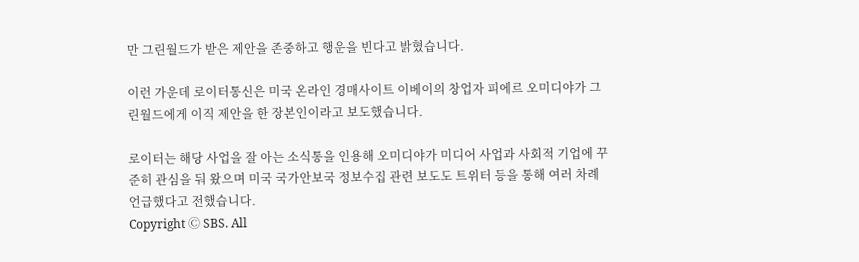만 그린월드가 받은 제안을 존중하고 행운을 빈다고 밝혔습니다.

이런 가운데 로이터통신은 미국 온라인 경매사이트 이베이의 창업자 피에르 오미디야가 그린월드에게 이직 제안을 한 장본인이라고 보도했습니다.

로이터는 해당 사업을 잘 아는 소식통을 인용해 오미디야가 미디어 사업과 사회적 기업에 꾸준히 관심을 둬 왔으며 미국 국가안보국 정보수집 관련 보도도 트위터 등을 통해 여러 차례 언급했다고 전했습니다.
Copyright Ⓒ SBS. All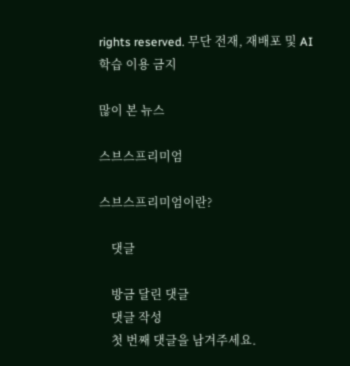rights reserved. 무단 전재, 재배포 및 AI학습 이용 금지

많이 본 뉴스

스브스프리미엄

스브스프리미엄이란?

    댓글

    방금 달린 댓글
    댓글 작성
    첫 번째 댓글을 남겨주세요.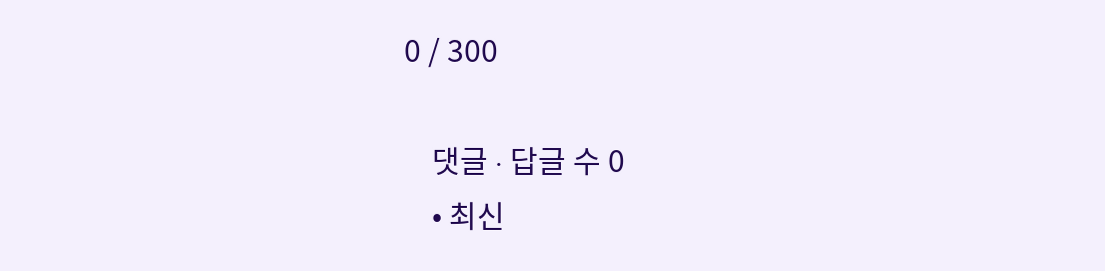0 / 300

    댓글 ∙ 답글 수 0
    • 최신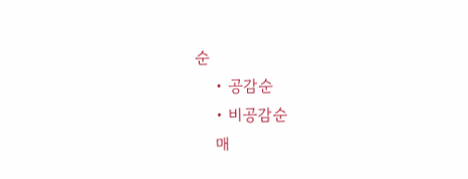순
    • 공감순
    • 비공감순
    매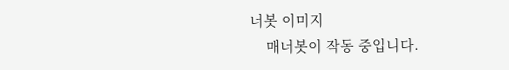너봇 이미지
    매너봇이 작동 중입니다.